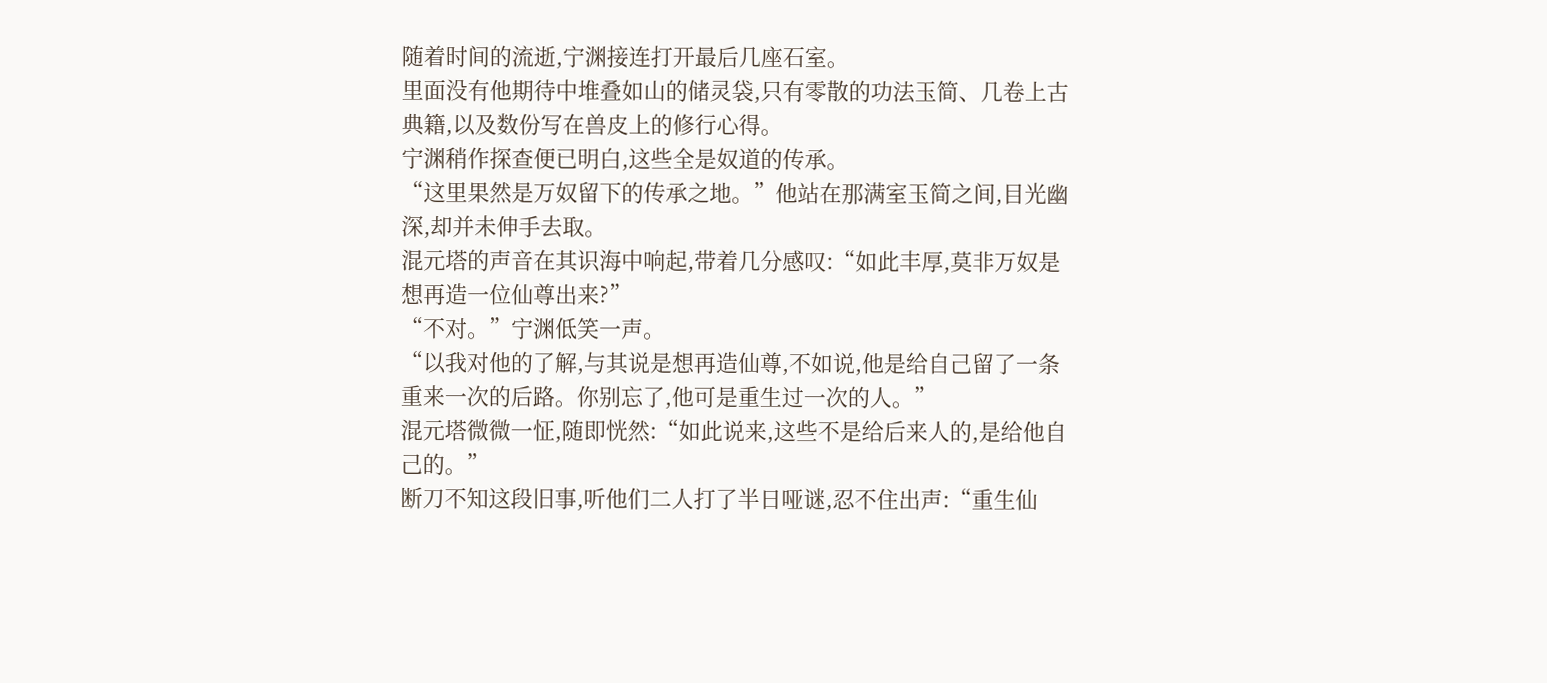随着时间的流逝,宁渊接连打开最后几座石室。
里面没有他期待中堆叠如山的储灵袋,只有零散的功法玉简、几卷上古典籍,以及数份写在兽皮上的修行心得。
宁渊稍作探查便已明白,这些全是奴道的传承。
“这里果然是万奴留下的传承之地。”他站在那满室玉简之间,目光幽深,却并未伸手去取。
混元塔的声音在其识海中响起,带着几分感叹:“如此丰厚,莫非万奴是想再造一位仙尊出来?”
“不对。”宁渊低笑一声。
“以我对他的了解,与其说是想再造仙尊,不如说,他是给自己留了一条重来一次的后路。你别忘了,他可是重生过一次的人。”
混元塔微微一怔,随即恍然:“如此说来,这些不是给后来人的,是给他自己的。”
断刀不知这段旧事,听他们二人打了半日哑谜,忍不住出声:“重生仙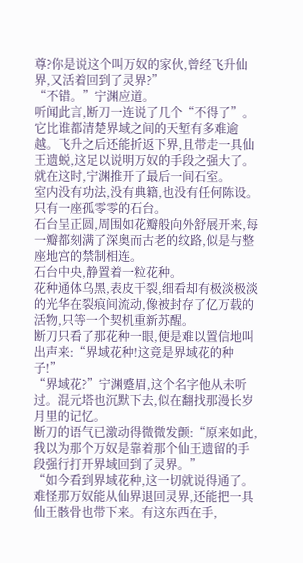尊?你是说这个叫万奴的家伙,曾经飞升仙界,又活着回到了灵界?”
“不错。”宁渊应道。
听闻此言,断刀一连说了几个“不得了”。
它比谁都清楚界域之间的天堑有多难逾越。飞升之后还能折返下界,且带走一具仙王遗蜕,这足以说明万奴的手段之强大了。
就在这时,宁渊推开了最后一间石室。
室内没有功法,没有典籍,也没有任何陈设。只有一座孤零零的石台。
石台呈正圆,周围如花瓣般向外舒展开来,每一瓣都刻满了深奥而古老的纹路,似是与整座地宫的禁制相连。
石台中央,静置着一粒花种。
花种通体乌黑,表皮干裂,细看却有极淡极淡的光华在裂痕间流动,像被封存了亿万载的活物,只等一个契机重新苏醒。
断刀只看了那花种一眼,便是难以置信地叫出声来:“界域花种!这竟是界域花的种子!”
“界域花?”宁渊蹙眉,这个名字他从未听过。混元塔也沉默下去,似在翻找那漫长岁月里的记忆。
断刀的语气已激动得微微发颤:“原来如此,我以为那个万奴是靠着那个仙王遗留的手段强行打开界域回到了灵界。”
“如今看到界域花种,这一切就说得通了。难怪那万奴能从仙界退回灵界,还能把一具仙王骸骨也带下来。有这东西在手,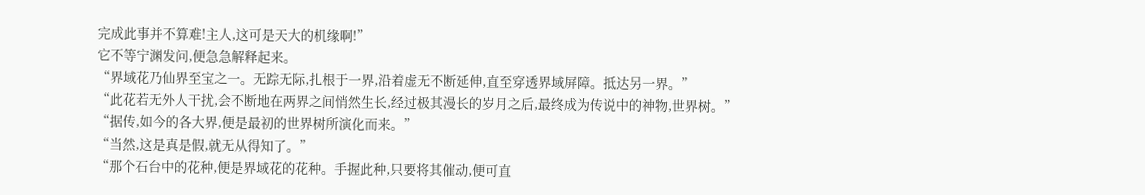完成此事并不算难!主人,这可是天大的机缘啊!”
它不等宁渊发问,便急急解释起来。
“界域花乃仙界至宝之一。无踪无际,扎根于一界,沿着虚无不断延伸,直至穿透界域屏障。抵达另一界。”
“此花若无外人干扰,会不断地在两界之间悄然生长,经过极其漫长的岁月之后,最终成为传说中的神物,世界树。”
“据传,如今的各大界,便是最初的世界树所演化而来。”
“当然,这是真是假,就无从得知了。”
“那个石台中的花种,便是界域花的花种。手握此种,只要将其催动,便可直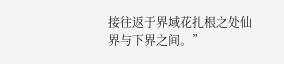接往返于界域花扎根之处仙界与下界之间。”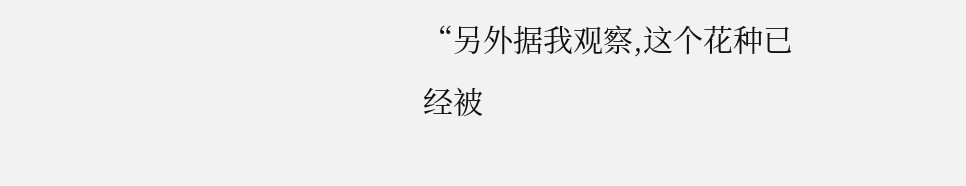“另外据我观察,这个花种已经被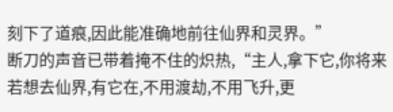刻下了道痕,因此能准确地前往仙界和灵界。”
断刀的声音已带着掩不住的炽热,“主人,拿下它,你将来若想去仙界,有它在,不用渡劫,不用飞升,更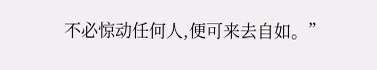不必惊动任何人,便可来去自如。”